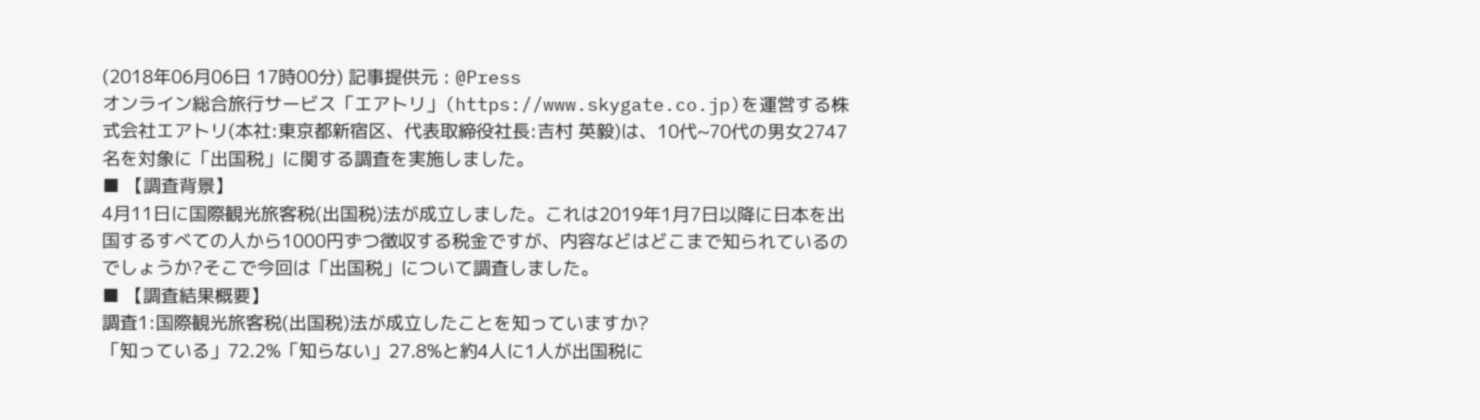(2018年06月06日 17時00分) 記事提供元 : @Press
オンライン総合旅行サービス「エアトリ」(https://www.skygate.co.jp)を運営する株式会社エアトリ(本社:東京都新宿区、代表取締役社長:吉村 英毅)は、10代~70代の男女2747名を対象に「出国税」に関する調査を実施しました。
■ 【調査背景】
4月11日に国際観光旅客税(出国税)法が成立しました。これは2019年1月7日以降に日本を出国するすべての人から1000円ずつ徴収する税金ですが、内容などはどこまで知られているのでしょうか?そこで今回は「出国税」について調査しました。
■ 【調査結果概要】
調査1:国際観光旅客税(出国税)法が成立したことを知っていますか?
「知っている」72.2%「知らない」27.8%と約4人に1人が出国税に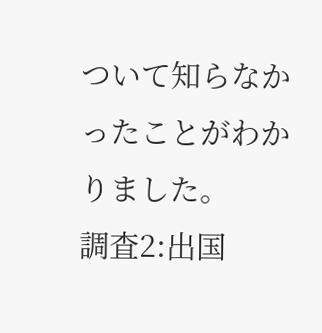ついて知らなかったことがわかりました。
調査2:出国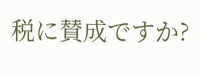税に賛成ですか?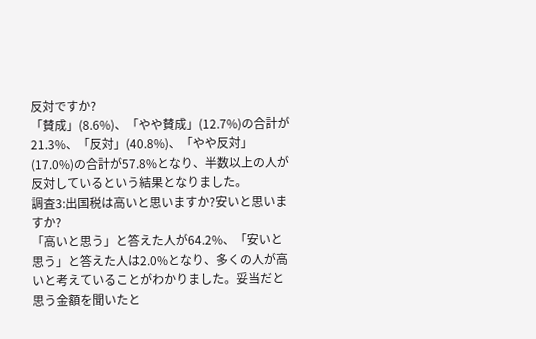反対ですか?
「賛成」(8.6%)、「やや賛成」(12.7%)の合計が21.3%、「反対」(40.8%)、「やや反対」(17.0%)の合計が57.8%となり、半数以上の人が反対しているという結果となりました。
調査3:出国税は高いと思いますか?安いと思いますか?
「高いと思う」と答えた人が64.2%、「安いと思う」と答えた人は2.0%となり、多くの人が高いと考えていることがわかりました。妥当だと思う金額を聞いたと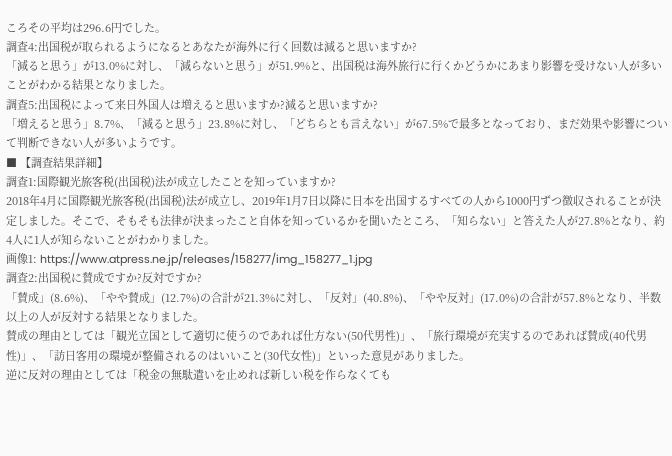ころその平均は296.6円でした。
調査4:出国税が取られるようになるとあなたが海外に行く回数は減ると思いますか?
「減ると思う」が13.0%に対し、「減らないと思う」が51.9%と、出国税は海外旅行に行くかどうかにあまり影響を受けない人が多いことがわかる結果となりました。
調査5:出国税によって来日外国人は増えると思いますか?減ると思いますか?
「増えると思う」8.7%、「減ると思う」23.8%に対し、「どちらとも言えない」が67.5%で最多となっており、まだ効果や影響について判断できない人が多いようです。
■ 【調査結果詳細】
調査1:国際観光旅客税(出国税)法が成立したことを知っていますか?
2018年4月に国際観光旅客税(出国税)法が成立し、2019年1月7日以降に日本を出国するすべての人から1000円ずつ徴収されることが決定しました。そこで、そもそも法律が決まったこと自体を知っているかを聞いたところ、「知らない」と答えた人が27.8%となり、約4人に1人が知らないことがわかりました。
画像1: https://www.atpress.ne.jp/releases/158277/img_158277_1.jpg
調査2:出国税に賛成ですか?反対ですか?
「賛成」(8.6%)、「やや賛成」(12.7%)の合計が21.3%に対し、「反対」(40.8%)、「やや反対」(17.0%)の合計が57.8%となり、半数以上の人が反対する結果となりました。
賛成の理由としては「観光立国として適切に使うのであれば仕方ない(50代男性)」、「旅行環境が充実するのであれば賛成(40代男性)」、「訪日客用の環境が整備されるのはいいこと(30代女性)」といった意見がありました。
逆に反対の理由としては「税金の無駄遣いを止めれば新しい税を作らなくても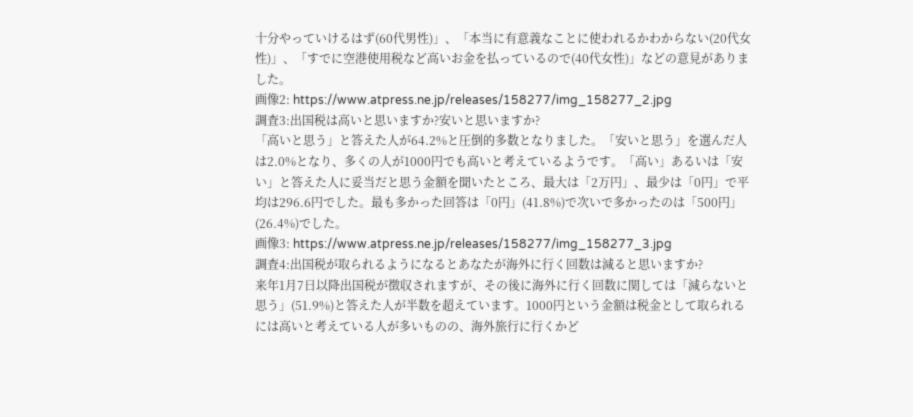十分やっていけるはず(60代男性)」、「本当に有意義なことに使われるかわからない(20代女性)」、「すでに空港使用税など高いお金を払っているので(40代女性)」などの意見がありました。
画像2: https://www.atpress.ne.jp/releases/158277/img_158277_2.jpg
調査3:出国税は高いと思いますか?安いと思いますか?
「高いと思う」と答えた人が64.2%と圧倒的多数となりました。「安いと思う」を選んだ人は2.0%となり、多くの人が1000円でも高いと考えているようです。「高い」あるいは「安い」と答えた人に妥当だと思う金額を聞いたところ、最大は「2万円」、最少は「0円」で平均は296.6円でした。最も多かった回答は「0円」(41.8%)で次いで多かったのは「500円」(26.4%)でした。
画像3: https://www.atpress.ne.jp/releases/158277/img_158277_3.jpg
調査4:出国税が取られるようになるとあなたが海外に行く回数は減ると思いますか?
来年1月7日以降出国税が徴収されますが、その後に海外に行く回数に関しては「減らないと思う」(51.9%)と答えた人が半数を超えています。1000円という金額は税金として取られるには高いと考えている人が多いものの、海外旅行に行くかど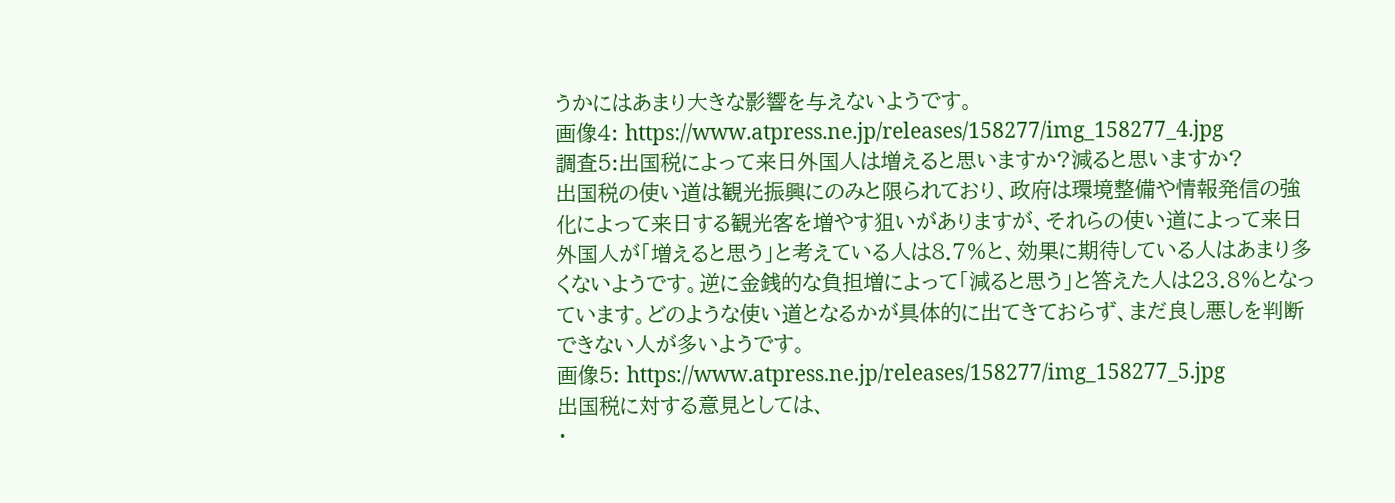うかにはあまり大きな影響を与えないようです。
画像4: https://www.atpress.ne.jp/releases/158277/img_158277_4.jpg
調査5:出国税によって来日外国人は増えると思いますか?減ると思いますか?
出国税の使い道は観光振興にのみと限られており、政府は環境整備や情報発信の強化によって来日する観光客を増やす狙いがありますが、それらの使い道によって来日外国人が「増えると思う」と考えている人は8.7%と、効果に期待している人はあまり多くないようです。逆に金銭的な負担増によって「減ると思う」と答えた人は23.8%となっています。どのような使い道となるかが具体的に出てきておらず、まだ良し悪しを判断できない人が多いようです。
画像5: https://www.atpress.ne.jp/releases/158277/img_158277_5.jpg
出国税に対する意見としては、
・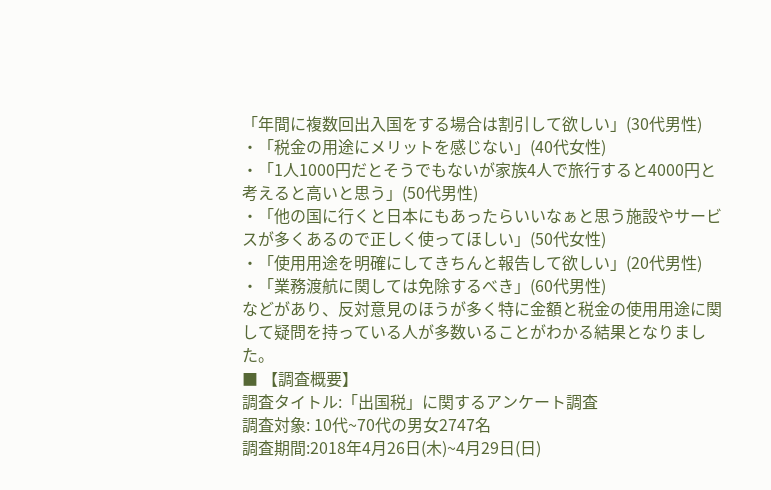「年間に複数回出入国をする場合は割引して欲しい」(30代男性)
・「税金の用途にメリットを感じない」(40代女性)
・「1人1000円だとそうでもないが家族4人で旅行すると4000円と考えると高いと思う」(50代男性)
・「他の国に行くと日本にもあったらいいなぁと思う施設やサービスが多くあるので正しく使ってほしい」(50代女性)
・「使用用途を明確にしてきちんと報告して欲しい」(20代男性)
・「業務渡航に関しては免除するべき」(60代男性)
などがあり、反対意見のほうが多く特に金額と税金の使用用途に関して疑問を持っている人が多数いることがわかる結果となりました。
■ 【調査概要】
調査タイトル:「出国税」に関するアンケート調査
調査対象: 10代~70代の男女2747名
調査期間:2018年4月26日(木)~4月29日(日)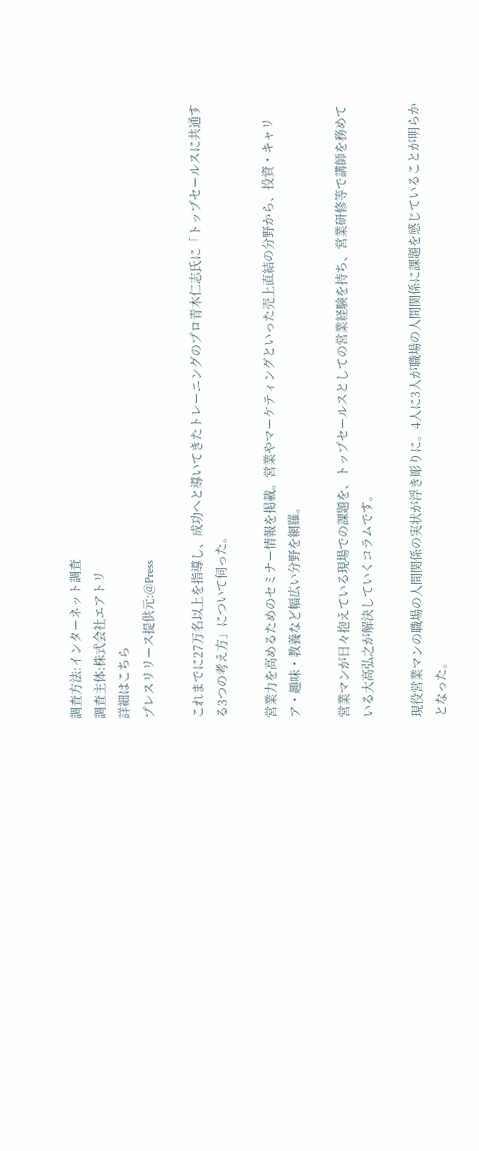調査方法:インターネット調査
調査主体:株式会社エアトリ
詳細はこちら
プレスリリース提供元:@Press

これまでに27万名以上を指導し、成功へと導いてきたトレーニングのプロ青木仁志氏に「トップセールスに共通する3つの考え方」について伺った。

営業力を高めるためのセミナー情報を掲載。営業やマーケティングといった売上直結の分野から、投資・キャリア・趣味・教養など幅広い分野を網羅。

営業マンが日々抱えている現場での課題を、トップセールスとしての営業経験を持ち、営業研修等で講師を務めている大高弘之が解決していくコラムです。

現役営業マンの職場の人間関係の実状が浮き彫りに。4人に3人が職場の人間関係に課題を感じていることが明らかとなった。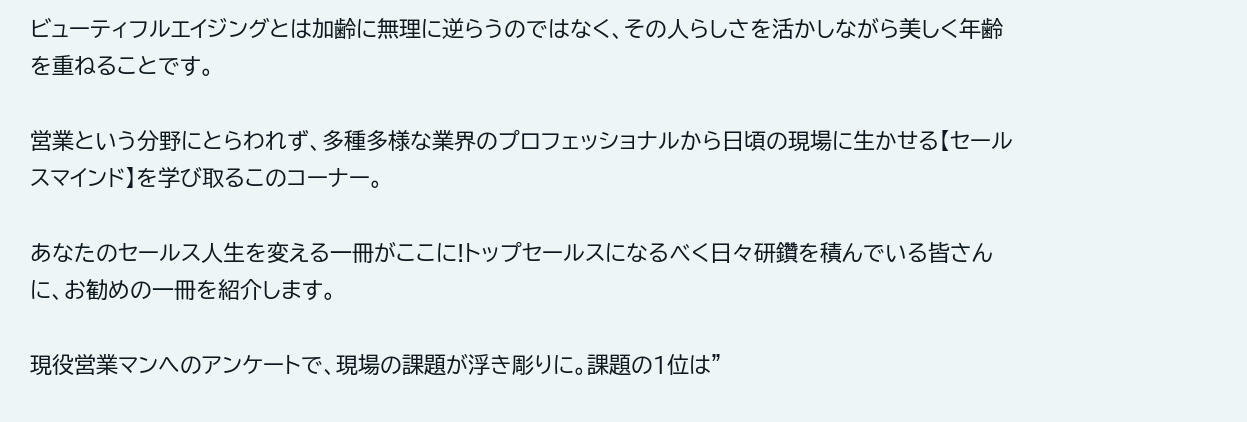ビューティフルエイジングとは加齢に無理に逆らうのではなく、その人らしさを活かしながら美しく年齢を重ねることです。

営業という分野にとらわれず、多種多様な業界のプロフェッショナルから日頃の現場に生かせる【セールスマインド】を学び取るこのコーナー。

あなたのセールス人生を変える一冊がここに!トップセールスになるべく日々研鑽を積んでいる皆さんに、お勧めの一冊を紹介します。

現役営業マンへのアンケートで、現場の課題が浮き彫りに。課題の1位は"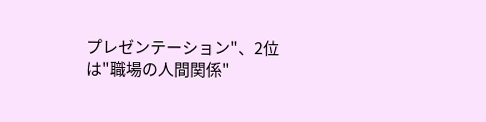プレゼンテーション"、2位は"職場の人間関係"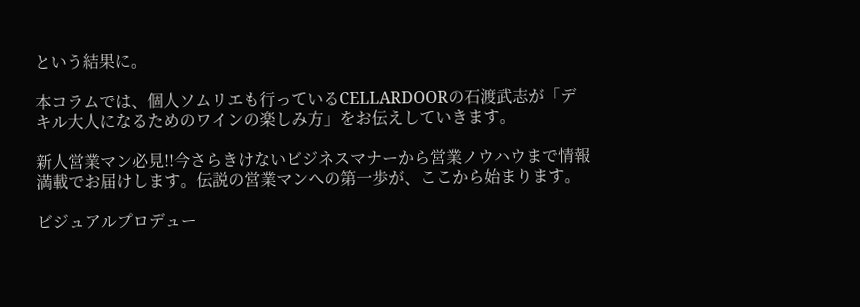という結果に。

本コラムでは、個人ソムリエも行っているCELLARDOORの石渡武志が「デキル大人になるためのワインの楽しみ方」をお伝えしていきます。

新人営業マン必見!!今さらきけないビジネスマナーから営業ノウハウまで情報満載でお届けします。伝説の営業マンへの第一歩が、ここから始まります。

ビジュアルプロデュー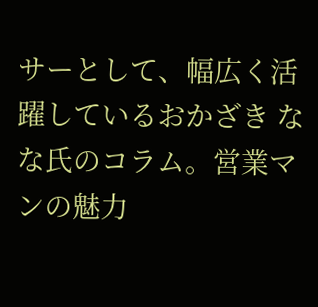サーとして、幅広く活躍しているおかざき なな氏のコラム。営業マンの魅力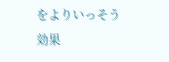をよりいっそう効果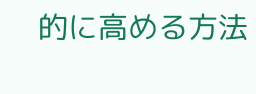的に高める方法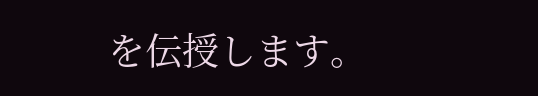を伝授します。